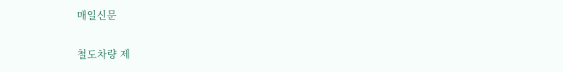매일신문

철도차량 제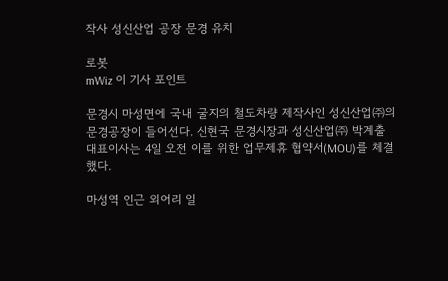작사 성신산업 공장 문경 유치

로봇
mWiz 이 기사 포인트

문경시 마성면에 국내 굴지의 철도차량 제작사인 성신산업㈜의 문경공장이 들어선다. 신현국 문경시장과 성신산업㈜ 박계출 대표이사는 4일 오전 이를 위한 업무제휴 협약서(MOU)를 체결했다.

마성역 인근 외어리 일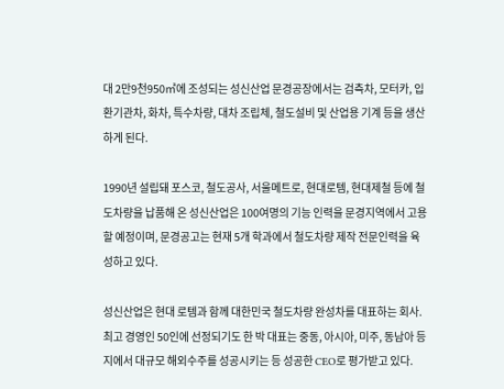대 2만9천950㎡에 조성되는 성신산업 문경공장에서는 검측차, 모터카, 입환기관차, 화차, 특수차량, 대차 조립체, 철도설비 및 산업용 기계 등을 생산하게 된다.

1990년 설립돼 포스코, 철도공사, 서울메트로, 현대로템, 현대제철 등에 철도차량을 납품해 온 성신산업은 100여명의 기능 인력을 문경지역에서 고용할 예정이며, 문경공고는 현재 5개 학과에서 철도차량 제작 전문인력을 육성하고 있다.

성신산업은 현대 로템과 함께 대한민국 철도차량 완성차를 대표하는 회사. 최고 경영인 50인에 선정되기도 한 박 대표는 중동, 아시아, 미주, 동남아 등지에서 대규모 해외수주를 성공시키는 등 성공한 CEO로 평가받고 있다.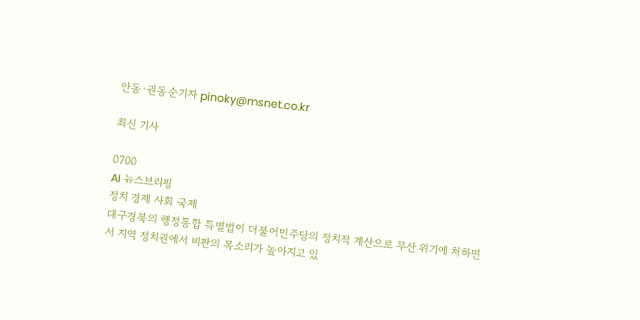안동·권동순기자 pinoky@msnet.co.kr

최신 기사

0700
AI 뉴스브리핑
정치 경제 사회 국제
대구경북의 행정통합 특별법이 더불어민주당의 정치적 계산으로 무산 위기에 처하면서 지역 정치권에서 비판의 목소리가 높아지고 있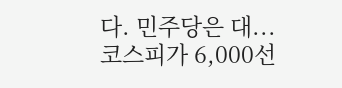다. 민주당은 대...
코스피가 6,000선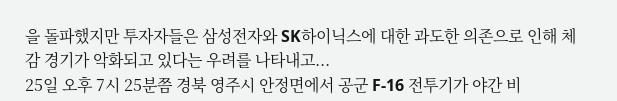을 돌파했지만 투자자들은 삼성전자와 SK하이닉스에 대한 과도한 의존으로 인해 체감 경기가 악화되고 있다는 우려를 나타내고...
25일 오후 7시 25분쯤 경북 영주시 안정면에서 공군 F-16 전투기가 야간 비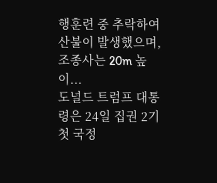행훈련 중 추락하여 산불이 발생했으며, 조종사는 20m 높이...
도널드 트럼프 대통령은 24일 집권 2기 첫 국정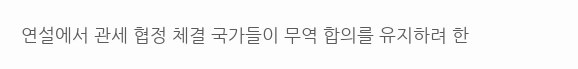연설에서 관세 협정 체결 국가들이 무역 합의를 유지하려 한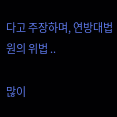다고 주장하며, 연방대법원의 위법 ..

많이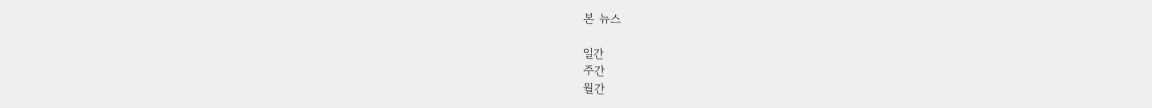본 뉴스

일간
주간
월간